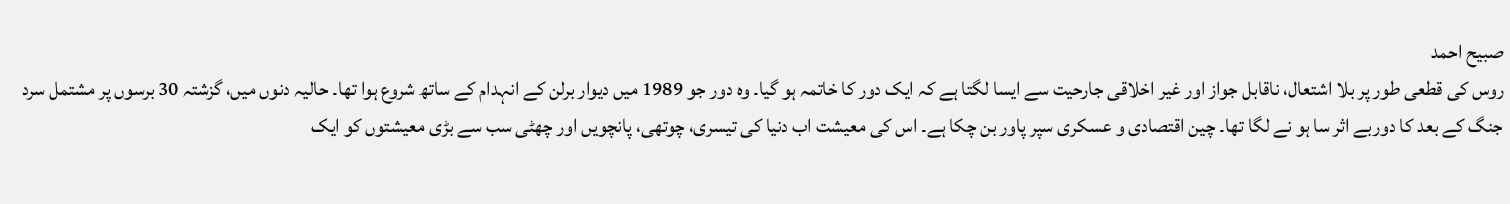صبیح احمد
روس کی قطعی طور پر بلا اشتعال، ناقابل جواز اور غیر اخلاقی جارحیت سے ایسا لگتا ہے کہ ایک دور کا خاتمہ ہو گیا۔ وہ دور جو 1989 میں دیوار برلن کے انہدام کے ساتھ شروع ہوا تھا۔ حالیہ دنوں میں، گزشتہ 30 برسوں پر مشتمل سرد جنگ کے بعد کا دوربے اثر سا ہو نے لگا تھا۔ چین اقتصادی و عسکری سپر پاور بن چکا ہے۔ اس کی معیشت اب دنیا کی تیسری، چوتھی، پانچویں اور چھٹی سب سے بڑی معیشتوں کو ایک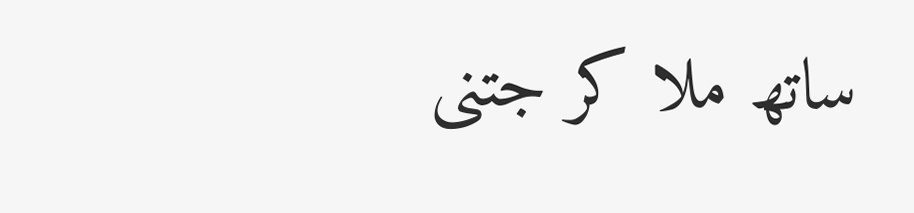ساتھ ملا کر جتنی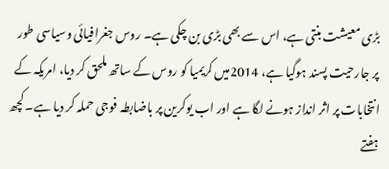بڑی معیشت بنتی ہے، اس سے بھی بڑی بن چکی ہے۔ روس جغرافیائی وسیاسی طور پر جارحیت پسند ہوگیا ہے، 2014میں کریمیا کو روس کے ساتھ ملحق کر دیا، امریکہ کے انتخابات پر اثر انداز ہونے لگا ہے اور اب یوکرین پر باضابطہ فوجی حملہ کر دیا ہے۔ کچھ ہفتے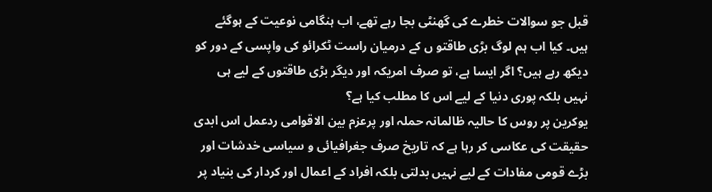قبل جو سوالات خطرے کی گھنٹی بجا رہے تھے، اب ہنگامی نوعیت کے ہوگئے ہیں۔ کیا اب ہم لوگ بڑی طاقتو ں کے درمیان راست ٹکرائو کی واپسی کے دور کو دیکھ رہے ہیں؟ اگر ایسا ہے، تو صرف امریکہ اور دیگر بڑی طاقتوں کے لیے ہی نہیں بلکہ پوری دنیا کے لیے اس کا مطلب کیا ہے؟
یوکرین پر روس کا حالیہ ظالمانہ حملہ اور پرعزم بین الاقوامی ردعمل اس ابدی حقیقت کی عکاسی کر رہا ہے کہ تاریخ صرف جغرافیائی و سیاسی خدشات اور بڑے قومی مفادات کے لیے نہیں بدلتی بلکہ افراد کے اعمال اور کردار کی بنیاد پر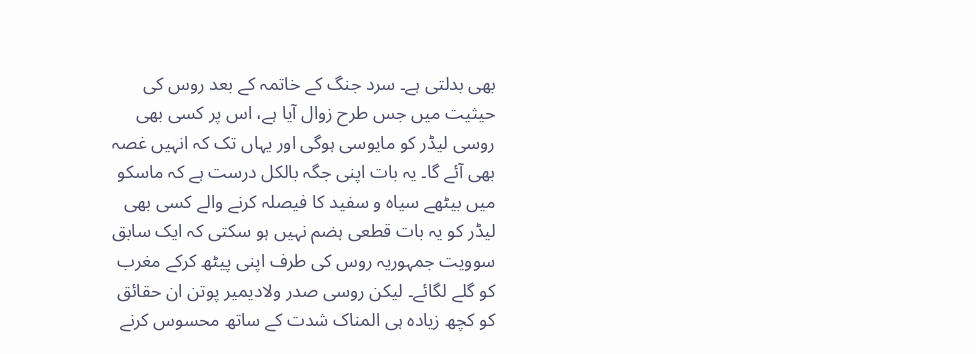بھی بدلتی ہے۔ سرد جنگ کے خاتمہ کے بعد روس کی حیثیت میں جس طرح زوال آیا ہے، اس پر کسی بھی روسی لیڈر کو مایوسی ہوگی اور یہاں تک کہ انہیں غصہ بھی آئے گا۔ یہ بات اپنی جگہ بالکل درست ہے کہ ماسکو میں بیٹھے سیاہ و سفید کا فیصلہ کرنے والے کسی بھی لیڈر کو یہ بات قطعی ہضم نہیں ہو سکتی کہ ایک سابق سوویت جمہوریہ روس کی طرف اپنی پیٹھ کرکے مغرب کو گلے لگائے۔ لیکن روسی صدر ولادیمیر پوتن ان حقائق کو کچھ زیادہ ہی المناک شدت کے ساتھ محسوس کرنے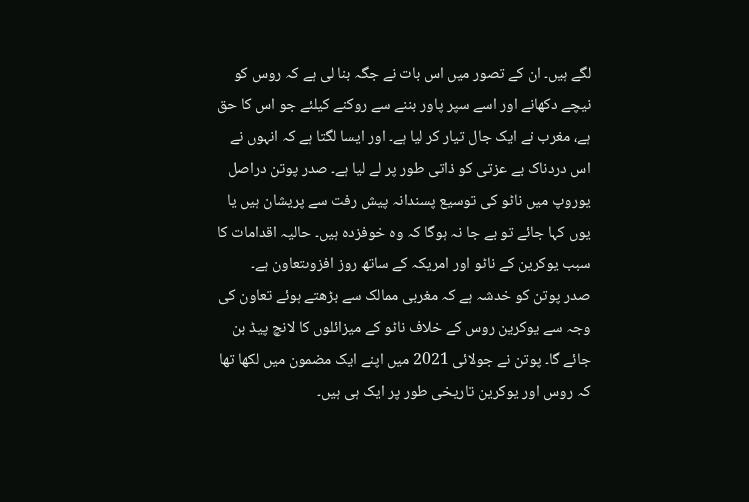لگے ہیں۔ ان کے تصور میں اس بات نے جگہ بنا لی ہے کہ روس کو نیچے دکھانے اور اسے سپر پاور بننے سے روکنے کیلئے جو اس کا حق ہے، مغرب نے ایک جال تیار کر لیا ہے۔ اور ایسا لگتا ہے کہ انہوں نے اس دردناک بے عزتی کو ذاتی طور پر لے لیا ہے۔ صدر پوتن دراصل یوروپ میں ناٹو کی توسیع پسندانہ پیش رفت سے پریشان ہیں یا یوں کہا جائے تو بے جا نہ ہوگا کہ وہ خوفزدہ ہیں۔ حالیہ اقدامات کا سبب یوکرین کے ناٹو اور امریکہ کے ساتھ روز افزوںتعاون ہے۔
صدر پوتن کو خدشہ ہے کہ مغربی ممالک سے بڑھتے ہوئے تعاون کی وجہ سے یوکرین روس کے خلاف ناٹو کے میزائلوں کا لانچ پیڈ بن جائے گا۔ پوتن نے جولائی 2021 میں اپنے ایک مضمون میں لکھا تھا کہ روس اور یوکرین تاریخی طور پر ایک ہی ہیں۔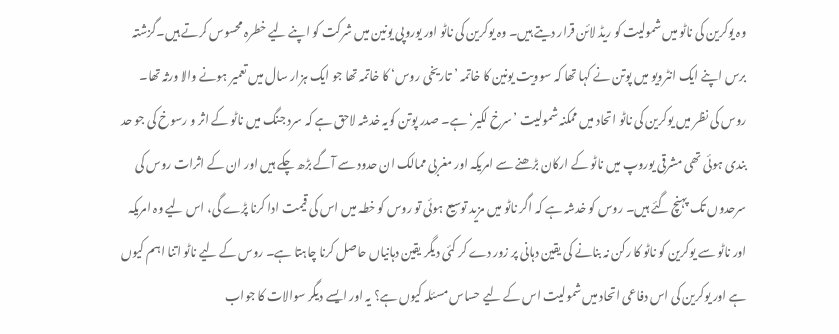وہ یوکرین کی ناٹو میں شمولیت کو ریڈ لائن قرار دیتے ہیں۔ وہ یوکرین کی ناٹو اور یوروپی یونین میں شرکت کو اپنے لیے خطرہ محسوس کرتے ہیں۔گزشتہ برس اپنے ایک انٹرویو میں پوتن نے کہا تھا کہ سوویت یونین کا خاتمہ ’تاریخی روس‘ کا خاتمہ تھا جو ایک ہزار سال میں تعمیر ہونے والا ورثہ تھا۔ روس کی نظر میں یوکرین کی ناٹو اتحاد میں ممکنہ شمولیت ’سرخ لکیر‘ ہے۔ صدر پوتن کویہ خدشہ لاحق ہے کہ سرد جنگ میں ناٹو کے اثر و رسوخ کی جو حد بندی ہوئی تھی مشرقی یوروپ میں ناٹو کے ارکان بڑھنے سے امریکہ اور مغربی ممالک ان حدود سے آگے بڑھ چکے ہیں اور ان کے اثرات روس کی سرحدوں تک پہنچ گئے ہیں۔ روس کو خدشہ ہے کہ اگر ناٹو میں مزید توسیع ہوئی تو روس کو خطہ میں اس کی قیمت ادا کرنا پڑے گی، اس لیے وہ امریکہ اور ناٹو سے یوکرین کو ناٹو کا رکن نہ بنانے کی یقین دہانی پر زور دے کر کئی دیگر یقین دہانیاں حاصل کرنا چاہتا ہے۔ روس کے لیے ناٹو اتنا اہم کیوں ہے اور یوکرین کی اس دفاعی اتحاد میں شمولیت اس کے لیے حساس مسئلہ کیوں ہے؟ یہ اور ایسے دیگر سوالات کا جواب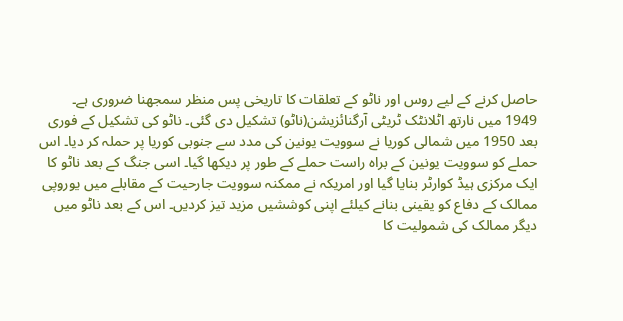حاصل کرنے کے لیے روس اور ناٹو کے تعلقات کا تاریخی پس منظر سمجھنا ضروری ہے۔
1949 میں نارتھ اٹلانٹک ٹریٹی آرگنائزیشن(ناٹو) تشکیل دی گئی۔ ناٹو کی تشکیل کے فوری بعد 1950 میں شمالی کوریا نے سوویت یونین کی مدد سے جنوبی کوریا پر حملہ کر دیا۔ اس حملے کو سوویت یونین کے براہ راست حملے کے طور پر دیکھا گیا۔ اسی جنگ کے بعد ناٹو کا ایک مرکزی ہیڈ کوارٹر بنایا گیا اور امریکہ نے ممکنہ سوویت جارحیت کے مقابلے میں یوروپی ممالک کے دفاع کو یقینی بنانے کیلئے اپنی کوششیں مزید تیز کردیں۔ اس کے بعد ناٹو میں دیگر ممالک کی شمولیت کا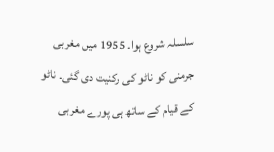سلسلہ شروع ہوا۔ 1955 میں مغربی جرمنی کو ناٹو کی رکنیت دی گئی۔ ناٹو کے قیام کے ساتھ ہی پورے مغربی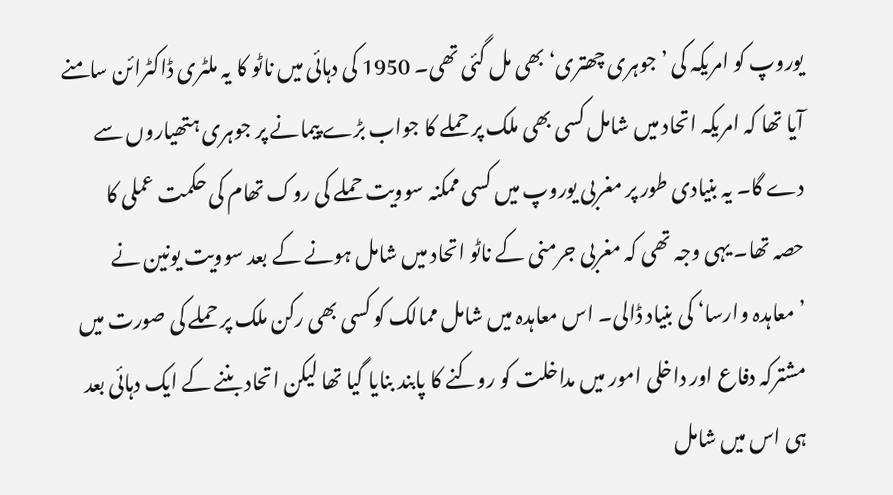یوروپ کو امریکہ کی ’جوہری چھتری‘ بھی مل گئی تھی۔ 1950 کی دہائی میں ناٹو کا یہ ملٹری ڈاکٹرائن سامنے آیا تھا کہ امریکہ اتحاد میں شامل کسی بھی ملک پر حملے کا جواب بڑے پیمانے پر جوہری ہتھیاروں سے دے گا۔ یہ بنیادی طور پر مغربی یوروپ میں کسی ممکنہ سوویت حملے کی روک تھام کی حکمت عملی کا حصہ تھا۔ یہی وجہ تھی کہ مغربی جرمنی کے ناٹو اتحاد میں شامل ہونے کے بعد سوویت یونین نے ’معاہدہ وارسا‘ کی بنیاد ڈالی۔ اس معاہدہ میں شامل ممالک کو کسی بھی رکن ملک پر حملے کی صورت میں مشترکہ دفاع اور داخلی امور میں مداخلت کو روکنے کا پابند بنایا گیا تھا لیکن اتحاد بننے کے ایک دہائی بعد ہی اس میں شامل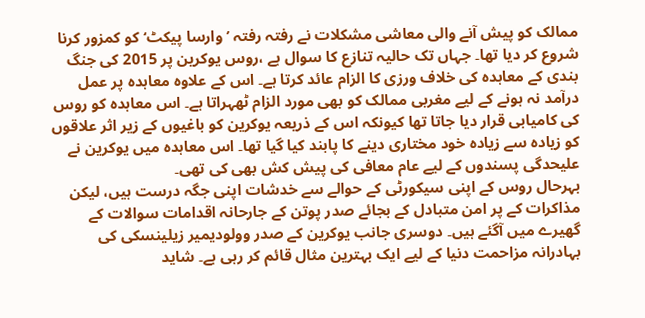ممالک کو پیش آنے والی معاشی مشکلات نے رفتہ رفتہ ’وارسا پیکٹ‘ کو کمزور کرنا شروع کر دیا تھا۔ جہاں تک حالیہ تنازع کا سوال ہے ،روس یوکرین پر 2015 کی جنگ بندی کے معاہدہ کی خلاف ورزی کا الزام عائد کرتا ہے۔ اس کے علاوہ معاہدہ پر عمل درآمد نہ ہونے کے لیے مغربی ممالک کو بھی مورد الزام ٹھہراتا ہے۔ اس معاہدہ کو روس کی کامیابی قرار دیا جاتا تھا کیونکہ اس کے ذریعہ یوکرین کو باغیوں کے زیر اثر علاقوں کو زیادہ سے زیادہ خود مختاری دینے کا پابند کیا گیا تھا۔ اس معاہدہ میں یوکرین نے علیحدگی پسندوں کے لیے عام معافی کی پیش کش بھی کی تھی۔
بہرحال روس کے اپنی سیکورٹی کے حوالے سے خدشات اپنی جگہ درست ہیں، لیکن مذاکرات کے پر امن متبادل کے بجائے صدر پوتن کے جارحانہ اقدامات سوالات کے گھیرے میں آگئے ہیں۔ دوسری جانب یوکرین کے صدر وولودیمیر زیلینسکی کی بہادرانہ مزاحمت دنیا کے لیے ایک بہترین مثال قائم کر رہی ہے۔ شاید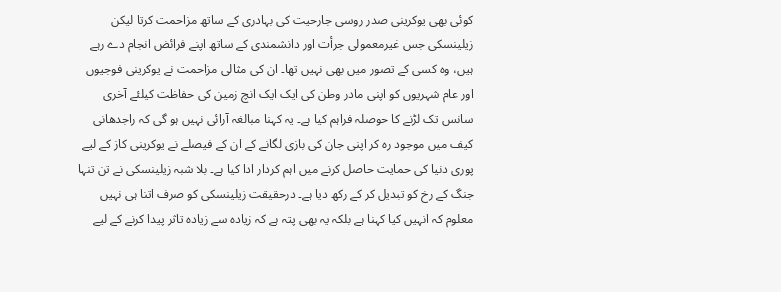کوئی بھی یوکرینی صدر روسی جارحیت کی بہادری کے ساتھ مزاحمت کرتا لیکن زیلینسکی جس غیرمعمولی جرأت اور دانشمندی کے ساتھ اپنے فرائض انجام دے رہے ہیں، وہ کسی کے تصور میں بھی نہیں تھا۔ ان کی مثالی مزاحمت نے یوکرینی فوجیوں اور عام شہریوں کو اپنی مادر وطن کی ایک ایک انچ زمین کی حفاظت کیلئے آخری سانس تک لڑنے کا حوصلہ فراہم کیا ہے۔ یہ کہنا مبالغہ آرائی نہیں ہو گی کہ راجدھانی کیف میں موجود رہ کر اپنی جان کی بازی لگانے کے ان کے فیصلے نے یوکرینی کاز کے لیے پوری دنیا کی حمایت حاصل کرنے میں اہم کردار ادا کیا ہے۔ بلا شبہ زیلینسکی نے تن تنہا جنگ کے رخ کو تبدیل کر کے رکھ دیا ہے۔ درحقیقت زیلینسکی کو صرف اتنا ہی نہیں معلوم کہ انہیں کیا کہنا ہے بلکہ یہ بھی پتہ ہے کہ زیادہ سے زیادہ تاثر پیدا کرنے کے لیے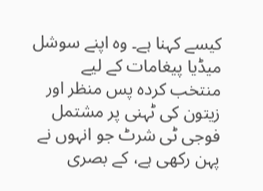کیسے کہنا ہے۔ وہ اپنے سوشل میڈیا پیغامات کے لیے منتخب کردہ پس منظر اور زیتون کی ٹہنی پر مشتمل فوجی ٹی شرٹ جو انہوں نے پہن رکھی ہے، کے بصری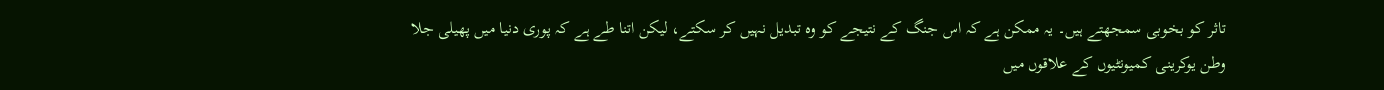تاثر کو بخوبی سمجھتے ہیں۔ یہ ممکن ہے کہ اس جنگ کے نتیجے کو وہ تبدیل نہیں کر سکتے، لیکن اتنا طے ہے کہ پوری دنیا میں پھیلی جلا وطن یوکرینی کمیونٹیوں کے علاقوں میں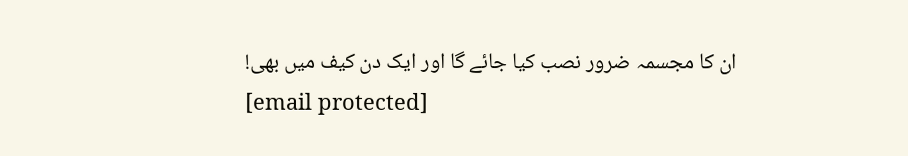ان کا مجسمہ ضرور نصب کیا جائے گا اور ایک دن کیف میں بھی!
[email protected]